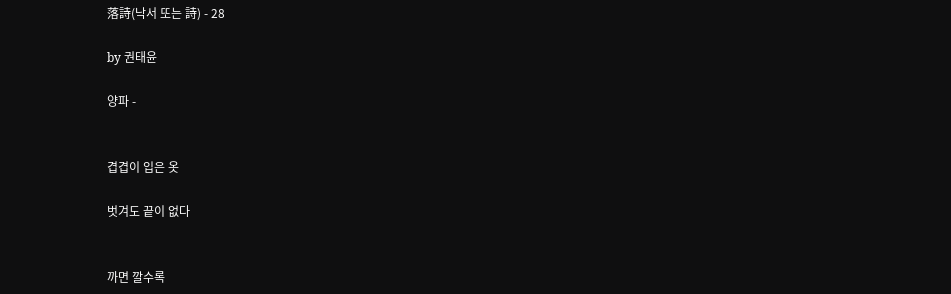落詩(낙서 또는 詩) - 28

by 권태윤

양파 -


겹겹이 입은 옷

벗겨도 끝이 없다


까면 깔수록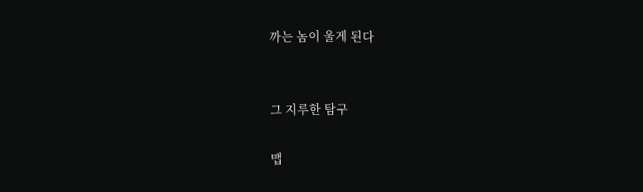까는 놈이 울게 된다


그 지루한 탐구

맵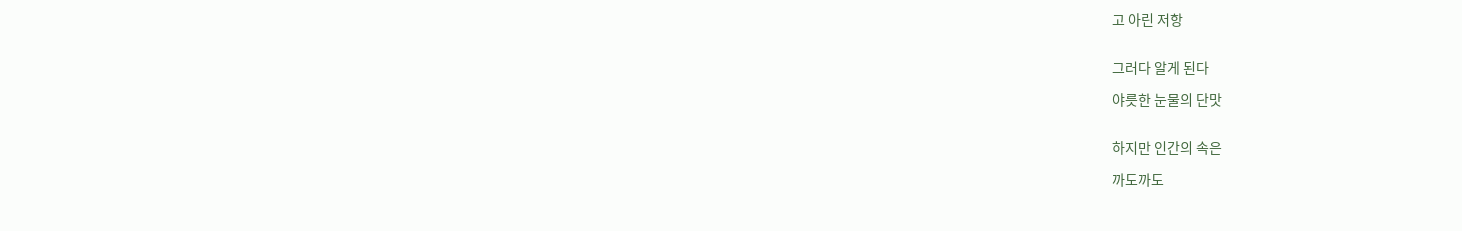고 아린 저항


그러다 알게 된다

야릇한 눈물의 단맛


하지만 인간의 속은

까도까도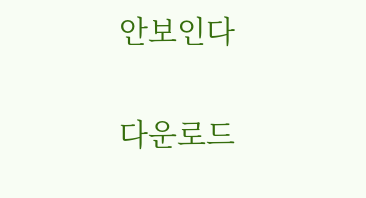안보인다

다운로드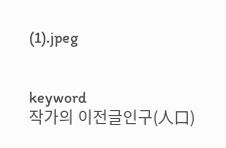(1).jpeg


keyword
작가의 이전글인구(人口)